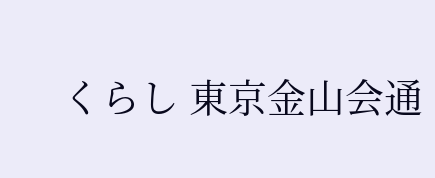くらし 東京金山会通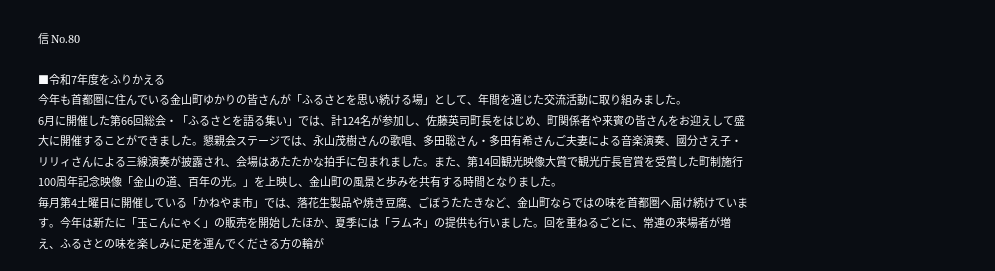信 No.80

■令和7年度をふりかえる
今年も首都圏に住んでいる金山町ゆかりの皆さんが「ふるさとを思い続ける場」として、年間を通じた交流活動に取り組みました。
6月に開催した第66回総会・「ふるさとを語る集い」では、計124名が参加し、佐藤英司町長をはじめ、町関係者や来賓の皆さんをお迎えして盛大に開催することができました。懇親会ステージでは、永山茂樹さんの歌唱、多田聡さん・多田有希さんご夫妻による音楽演奏、國分さえ子・リリィさんによる三線演奏が披露され、会場はあたたかな拍手に包まれました。また、第14回観光映像大賞で観光庁長官賞を受賞した町制施行100周年記念映像「金山の道、百年の光。」を上映し、金山町の風景と歩みを共有する時間となりました。
毎月第4土曜日に開催している「かねやま市」では、落花生製品や焼き豆腐、ごぼうたたきなど、金山町ならではの味を首都圏へ届け続けています。今年は新たに「玉こんにゃく」の販売を開始したほか、夏季には「ラムネ」の提供も行いました。回を重ねるごとに、常連の来場者が増え、ふるさとの味を楽しみに足を運んでくださる方の輪が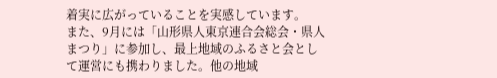着実に広がっていることを実感しています。
また、9月には「山形県人東京連合会総会・県人まつり」に参加し、最上地域のふるさと会として運営にも携わりました。他の地域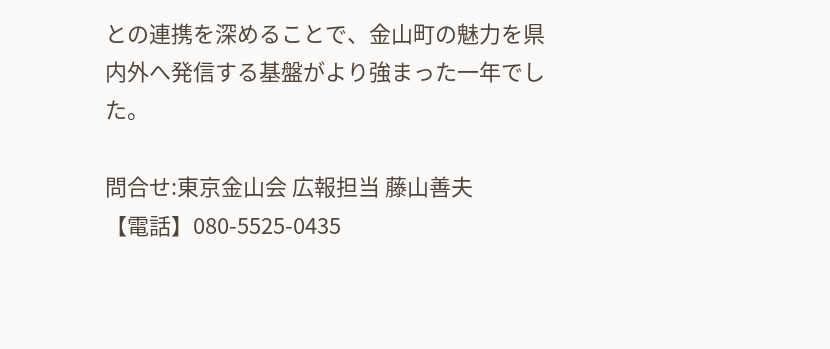との連携を深めることで、金山町の魅力を県内外へ発信する基盤がより強まった一年でした。

問合せ:東京金山会 広報担当 藤山善夫
【電話】080-5525-0435